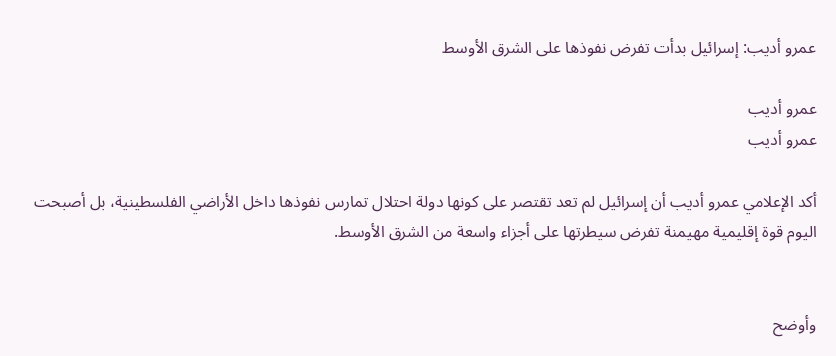عمرو أديب: إسرائيل بدأت تفرض نفوذها على الشرق الأوسط

عمرو أديب
عمرو أديب

أكد الإعلامي عمرو أديب أن إسرائيل لم تعد تقتصر على كونها دولة احتلال تمارس نفوذها داخل الأراضي الفلسطينية، بل أصبحت اليوم قوة إقليمية مهيمنة تفرض سيطرتها على أجزاء واسعة من الشرق الأوسط.


وأوضح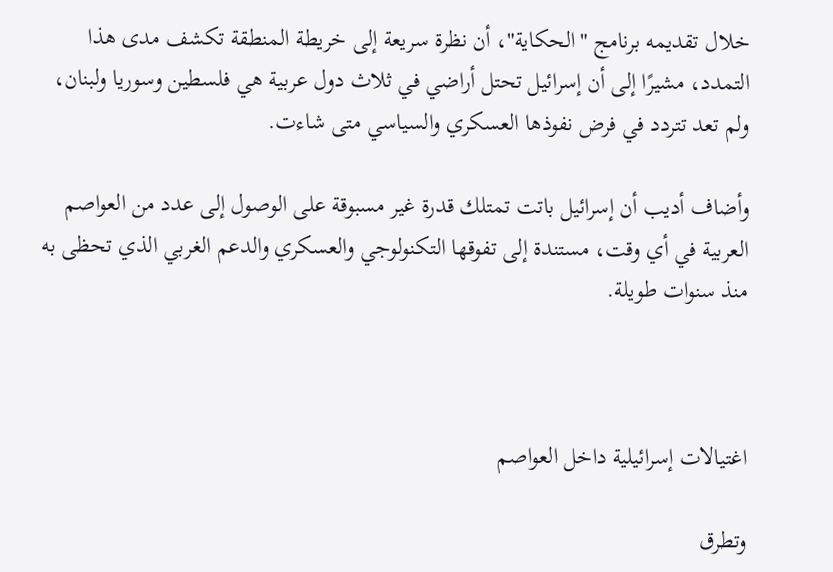خلال تقديمه برنامج "الحكاية"، أن نظرة سريعة إلى خريطة المنطقة تكشف مدى هذا التمدد، مشيرًا إلى أن إسرائيل تحتل أراضي في ثلاث دول عربية هي فلسطين وسوريا ولبنان، ولم تعد تتردد في فرض نفوذها العسكري والسياسي متى شاءت.

وأضاف أديب أن إسرائيل باتت تمتلك قدرة غير مسبوقة على الوصول إلى عدد من العواصم العربية في أي وقت، مستندة إلى تفوقها التكنولوجي والعسكري والدعم الغربي الذي تحظى به منذ سنوات طويلة.



اغتيالات إسرائيلية داخل العواصم

وتطرق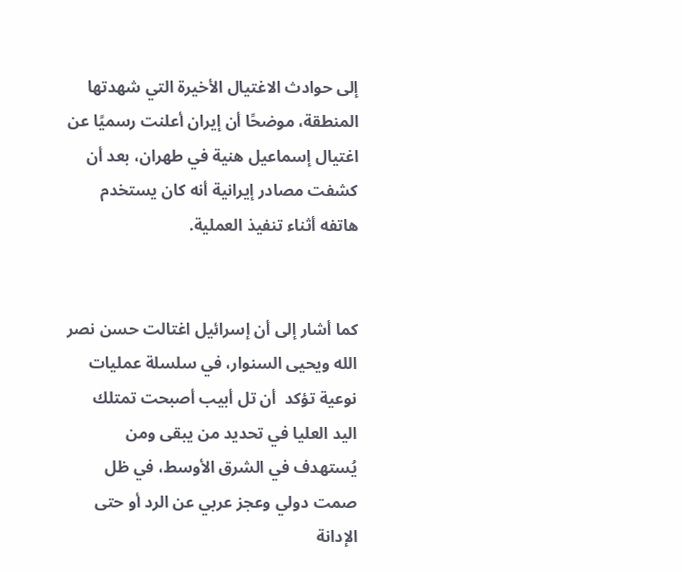إلى حوادث الاغتيال الأخيرة التي شهدتها المنطقة، موضحًا أن إيران أعلنت رسميًا عن اغتيال إسماعيل هنية في طهران، بعد أن كشفت مصادر إيرانية أنه كان يستخدم هاتفه أثناء تنفيذ العملية.


كما أشار إلى أن إسرائيل اغتالت حسن نصر الله ويحيى السنوار، في سلسلة عمليات نوعية تؤكد  أن تل أبيب أصبحت تمتلك اليد العليا في تحديد من يبقى ومن يُستهدف في الشرق الأوسط، في ظل صمت دولي وعجز عربي عن الرد أو حتى الإدانة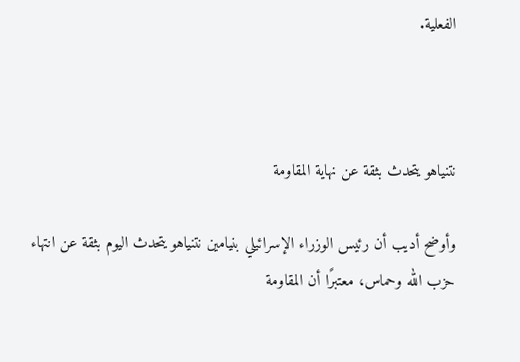الفعلية.



نتنياهو يتحدث بثقة عن نهاية المقاومة

وأوضح أديب أن رئيس الوزراء الإسرائيلي بنيامين نتنياهو يتحدث اليوم بثقة عن انتهاء حزب الله وحماس، معتبرًا أن المقاومة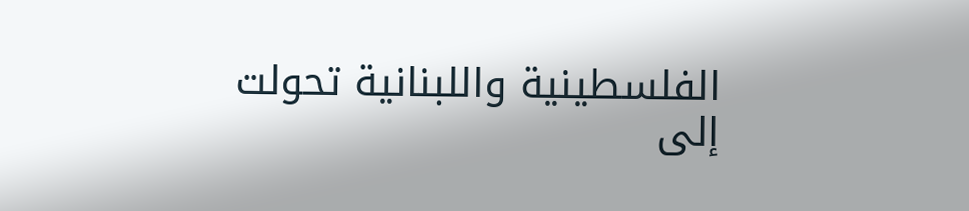الفلسطينية واللبنانية تحولت إلى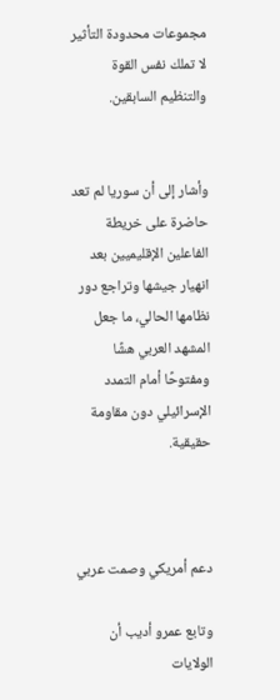مجموعات محدودة التأثير لا تملك نفس القوة والتنظيم السابقين.


وأشار إلى أن سوريا لم تعد حاضرة على خريطة الفاعلين الإقليميين بعد انهيار جيشها وتراجع دور نظامها الحالي، ما جعل المشهد العربي هشًا ومفتوحًا أمام التمدد الإسرائيلي دون مقاومة حقيقية.



دعم أمريكي وصمت عربي

وتابع عمرو أديب أن الولايات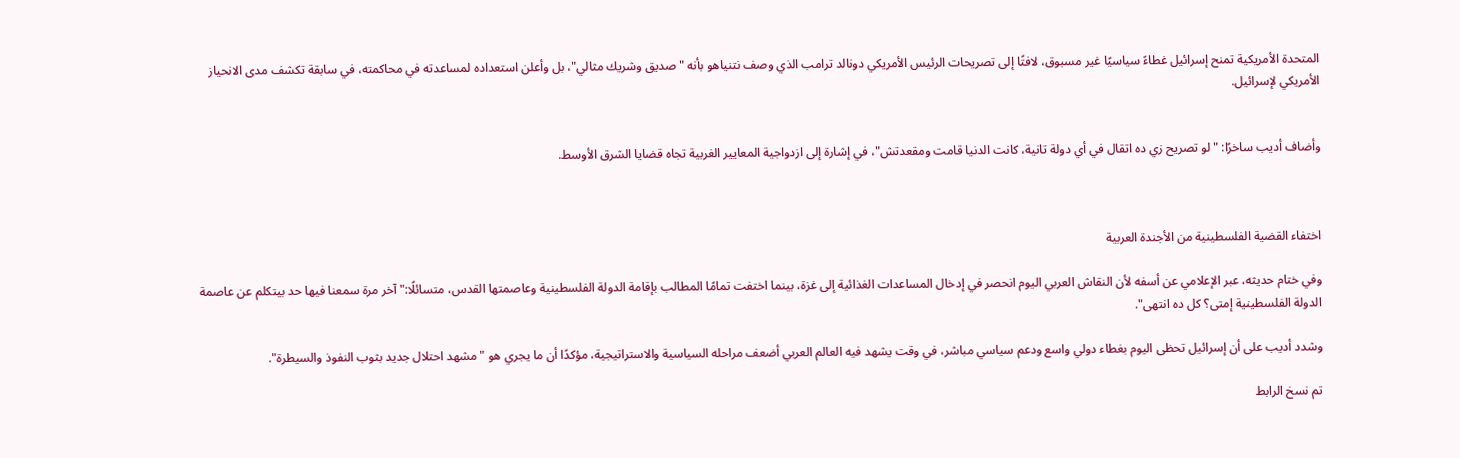المتحدة الأمريكية تمنح إسرائيل غطاءً سياسيًا غير مسبوق، لافتًا إلى تصريحات الرئيس الأمريكي دونالد ترامب الذي وصف نتنياهو بأنه "صديق وشريك مثالي"، بل وأعلن استعداده لمساعدته في محاكمته، في سابقة تكشف مدى الانحياز الأمريكي لإسرائيل.


وأضاف أديب ساخرًا: "لو تصريح زي ده اتقال في أي دولة تانية، كانت الدنيا قامت ومقعدتش"، في إشارة إلى ازدواجية المعايير الغربية تجاه قضايا الشرق الأوسط.



اختفاء القضية الفلسطينية من الأجندة العربية

وفي ختام حديثه، عبر الإعلامي عن أسفه لأن النقاش العربي اليوم انحصر في إدخال المساعدات الغذائية إلى غزة، بينما اختفت تمامًا المطالب بإقامة الدولة الفلسطينية وعاصمتها القدس، متسائلًا:"آخر مرة سمعنا فيها حد بيتكلم عن عاصمة الدولة الفلسطينية إمتى؟ كل ده انتهى".

وشدد أديب على أن إسرائيل تحظى اليوم بغطاء دولي واسع ودعم سياسي مباشر، في وقت يشهد فيه العالم العربي أضعف مراحله السياسية والاستراتيجية، مؤكدًا أن ما يجري هو "مشهد احتلال جديد بثوب النفوذ والسيطرة".

تم نسخ الرابط